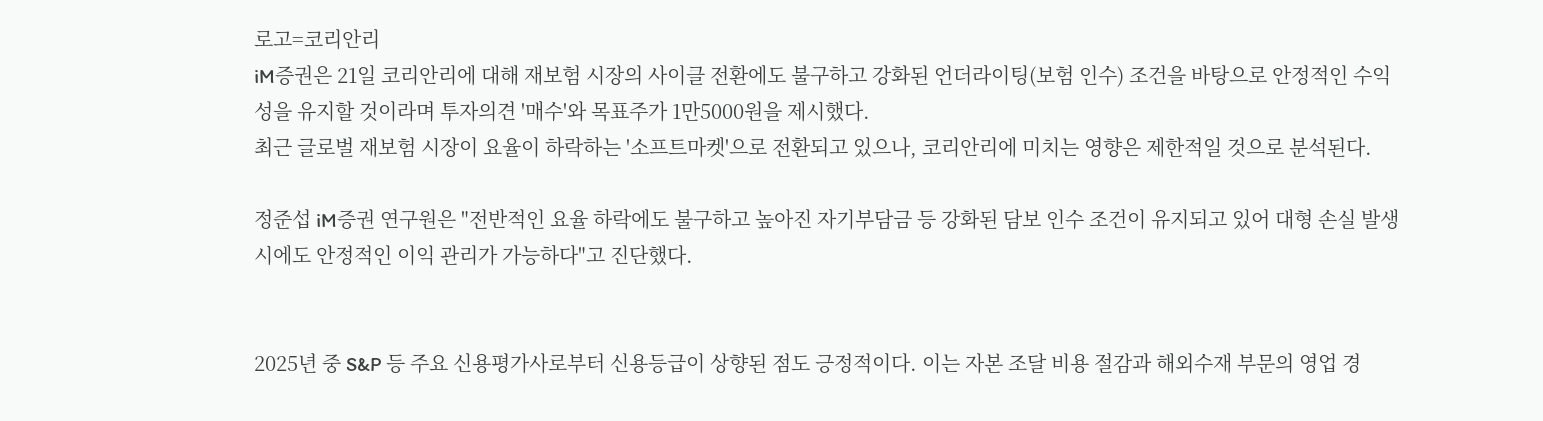로고=코리안리
iM증권은 21일 코리안리에 대해 재보험 시장의 사이클 전환에도 불구하고 강화된 언더라이팅(보험 인수) 조건을 바탕으로 안정적인 수익성을 유지할 것이라며 투자의견 '매수'와 목표주가 1만5000원을 제시했다.
최근 글로벌 재보험 시장이 요율이 하락하는 '소프트마켓'으로 전환되고 있으나, 코리안리에 미치는 영향은 제한적일 것으로 분석된다.

정준섭 iM증권 연구원은 "전반적인 요율 하락에도 불구하고 높아진 자기부담금 등 강화된 담보 인수 조건이 유지되고 있어 대형 손실 발생 시에도 안정적인 이익 관리가 가능하다"고 진단했다.


2025년 중 S&P 등 주요 신용평가사로부터 신용등급이 상향된 점도 긍정적이다. 이는 자본 조달 비용 절감과 해외수재 부문의 영업 경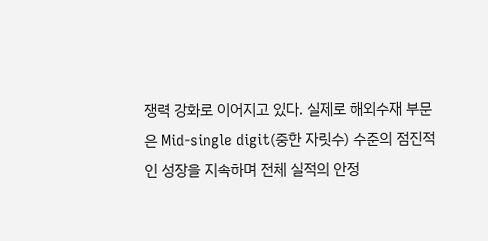쟁력 강화로 이어지고 있다. 실제로 해외수재 부문은 Mid-single digit(중한 자릿수) 수준의 점진적인 성장을 지속하며 전체 실적의 안정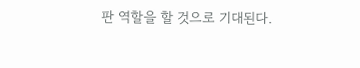판 역할을 할 것으로 기대된다.